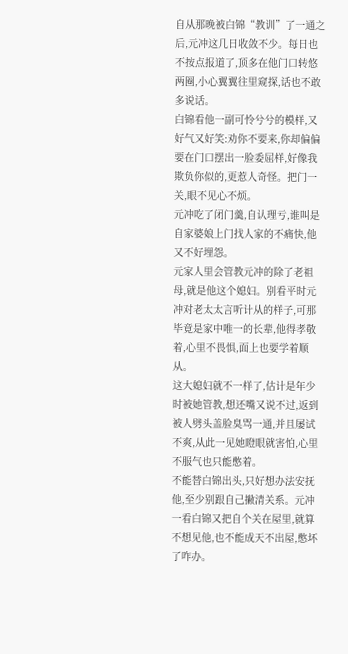自从那晚被白锦“教训”了一通之后,元冲这几日收敛不少。每日也不按点报道了,顶多在他门口转悠两圈,小心翼翼往里窥探,话也不敢多说话。
白锦看他一副可怜兮兮的模样,又好气又好笑:劝你不要来,你却偏偏要在门口摆出一脸委屈样,好像我欺负你似的,更惹人奇怪。把门一关,眼不见心不烦。
元冲吃了闭门羹,自认理亏,谁叫是自家婆娘上门找人家的不痛快,他又不好埋怨。
元家人里会管教元冲的除了老祖母,就是他这个媳妇。别看平时元冲对老太太言听计从的样子,可那毕竟是家中唯一的长辈,他得孝敬着,心里不畏惧,面上也要学着顺从。
这大媳妇就不一样了,估计是年少时被她管教,想还嘴又说不过,返到被人劈头盖脸臭骂一通,并且屡试不爽,从此一见她瞪眼就害怕,心里不服气也只能憋着。
不能替白锦出头,只好想办法安抚他,至少别跟自己撇清关系。元冲一看白锦又把自个关在屋里,就算不想见他,也不能成天不出屋,憋坏了咋办。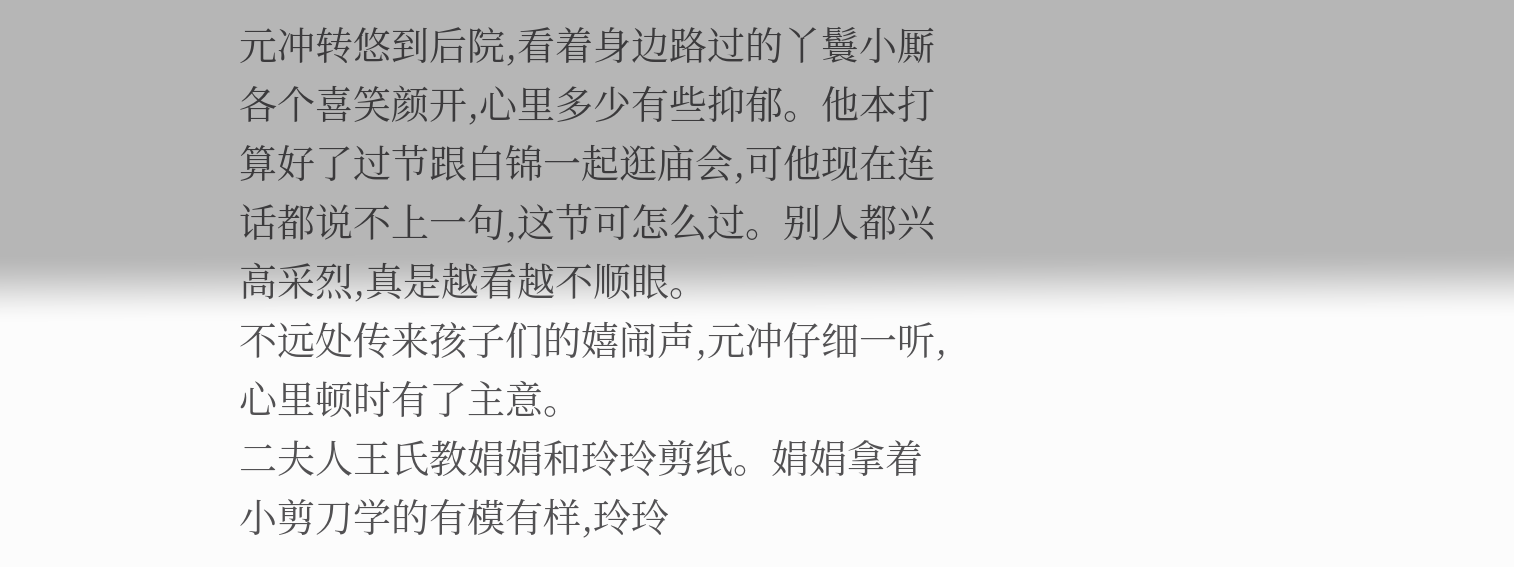元冲转悠到后院,看着身边路过的丫鬟小厮各个喜笑颜开,心里多少有些抑郁。他本打算好了过节跟白锦一起逛庙会,可他现在连话都说不上一句,这节可怎么过。别人都兴高采烈,真是越看越不顺眼。
不远处传来孩子们的嬉闹声,元冲仔细一听,心里顿时有了主意。
二夫人王氏教娟娟和玲玲剪纸。娟娟拿着小剪刀学的有模有样,玲玲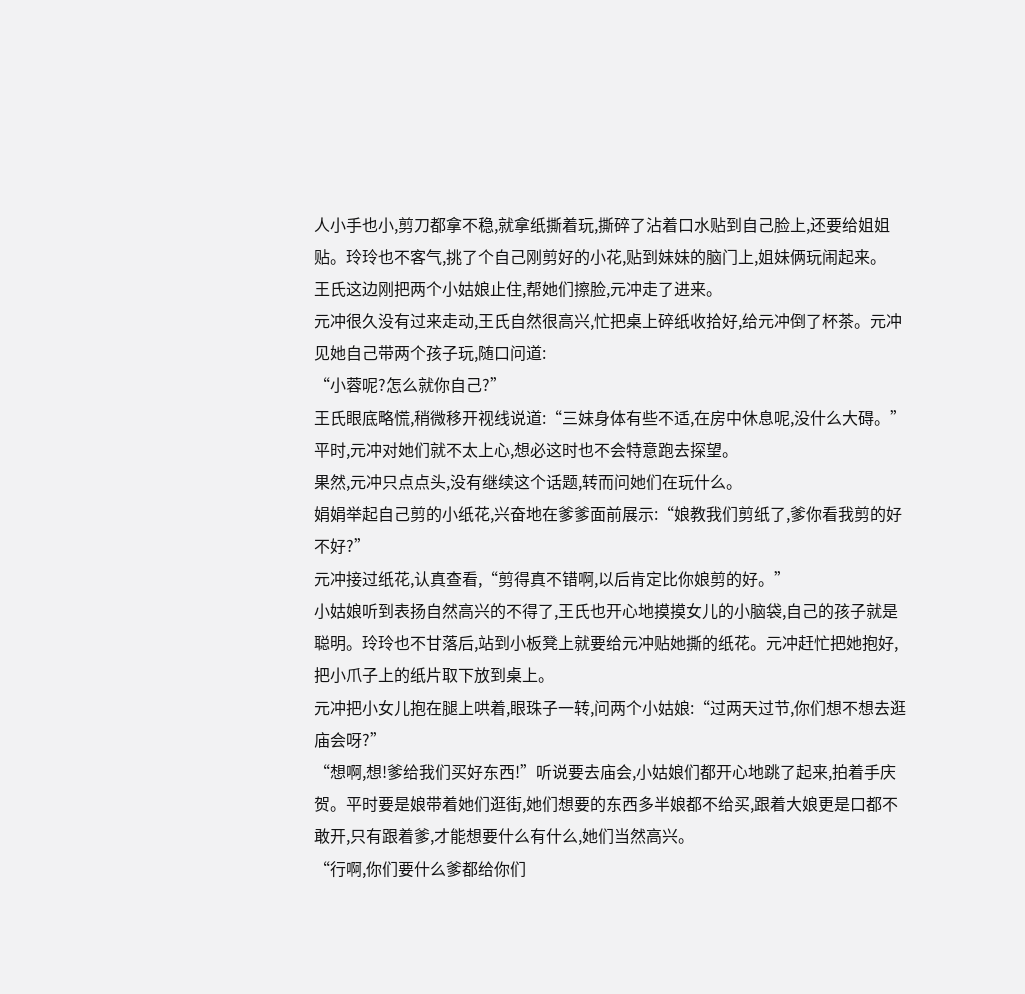人小手也小,剪刀都拿不稳,就拿纸撕着玩,撕碎了沾着口水贴到自己脸上,还要给姐姐贴。玲玲也不客气,挑了个自己刚剪好的小花,贴到妹妹的脑门上,姐妹俩玩闹起来。
王氏这边刚把两个小姑娘止住,帮她们擦脸,元冲走了进来。
元冲很久没有过来走动,王氏自然很高兴,忙把桌上碎纸收拾好,给元冲倒了杯茶。元冲见她自己带两个孩子玩,随口问道:
“小蓉呢?怎么就你自己?”
王氏眼底略慌,稍微移开视线说道:“三妹身体有些不适,在房中休息呢,没什么大碍。”平时,元冲对她们就不太上心,想必这时也不会特意跑去探望。
果然,元冲只点点头,没有继续这个话题,转而问她们在玩什么。
娟娟举起自己剪的小纸花,兴奋地在爹爹面前展示:“娘教我们剪纸了,爹你看我剪的好不好?”
元冲接过纸花,认真查看,“剪得真不错啊,以后肯定比你娘剪的好。”
小姑娘听到表扬自然高兴的不得了,王氏也开心地摸摸女儿的小脑袋,自己的孩子就是聪明。玲玲也不甘落后,站到小板凳上就要给元冲贴她撕的纸花。元冲赶忙把她抱好,把小爪子上的纸片取下放到桌上。
元冲把小女儿抱在腿上哄着,眼珠子一转,问两个小姑娘:“过两天过节,你们想不想去逛庙会呀?”
“想啊,想!爹给我们买好东西!”听说要去庙会,小姑娘们都开心地跳了起来,拍着手庆贺。平时要是娘带着她们逛街,她们想要的东西多半娘都不给买,跟着大娘更是口都不敢开,只有跟着爹,才能想要什么有什么,她们当然高兴。
“行啊,你们要什么爹都给你们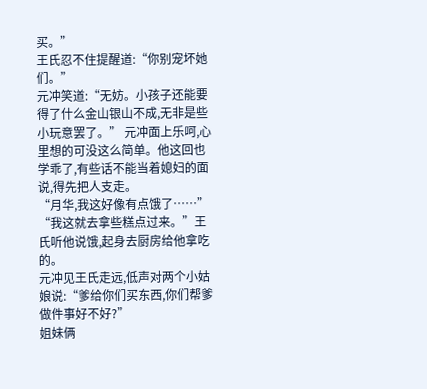买。”
王氏忍不住提醒道:“你别宠坏她们。”
元冲笑道:“无妨。小孩子还能要得了什么金山银山不成,无非是些小玩意罢了。” 元冲面上乐呵,心里想的可没这么简单。他这回也学乖了,有些话不能当着媳妇的面说,得先把人支走。
“月华,我这好像有点饿了……”
“我这就去拿些糕点过来。”王氏听他说饿,起身去厨房给他拿吃的。
元冲见王氏走远,低声对两个小姑娘说:“爹给你们买东西,你们帮爹做件事好不好?”
姐妹俩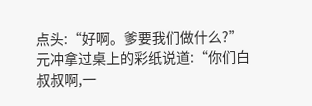点头:“好啊。爹要我们做什么?”
元冲拿过桌上的彩纸说道:“你们白叔叔啊,一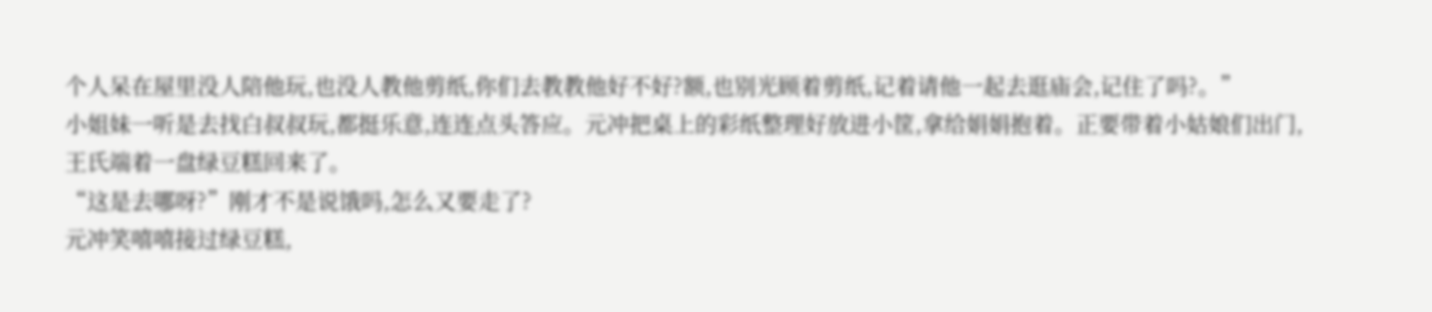个人呆在屋里没人陪他玩,也没人教他剪纸,你们去教教他好不好?额,也别光顾着剪纸,记着请他一起去逛庙会,记住了吗?。”
小姐妹一听是去找白叔叔玩,都挺乐意,连连点头答应。元冲把桌上的彩纸整理好放进小筐,拿给娟娟抱着。正要带着小姑娘们出门,王氏端着一盘绿豆糕回来了。
“这是去哪呀?”刚才不是说饿吗,怎么又要走了?
元冲笑嘻嘻接过绿豆糕,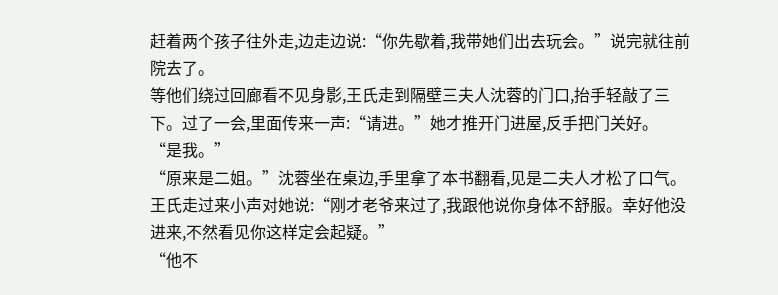赶着两个孩子往外走,边走边说:“你先歇着,我带她们出去玩会。”说完就往前院去了。
等他们绕过回廊看不见身影,王氏走到隔壁三夫人沈蓉的门口,抬手轻敲了三下。过了一会,里面传来一声:“请进。”她才推开门进屋,反手把门关好。
“是我。”
“原来是二姐。”沈蓉坐在桌边,手里拿了本书翻看,见是二夫人才松了口气。
王氏走过来小声对她说:“刚才老爷来过了,我跟他说你身体不舒服。幸好他没进来,不然看见你这样定会起疑。”
“他不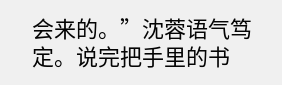会来的。”沈蓉语气笃定。说完把手里的书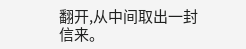翻开,从中间取出一封信来。